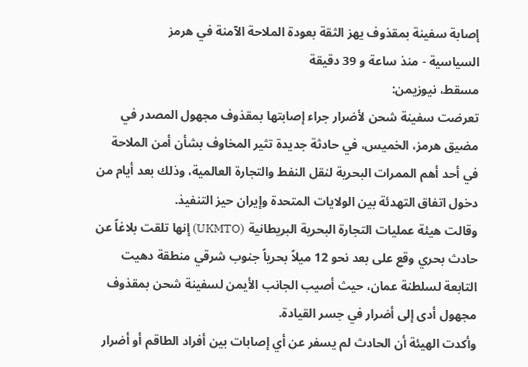إصابة سفينة بمقذوف يهز الثقة بعودة الملاحة الآمنة في هرمز
السياسية - منذ ساعة و 39 دقيقة
مسقط، نيوزيمن:
تعرضت سفينة شحن لأضرار جراء إصابتها بمقذوف مجهول المصدر في مضيق هرمز، الخميس، في حادثة جديدة تثير المخاوف بشأن أمن الملاحة في أحد أهم الممرات البحرية لنقل النفط والتجارة العالمية، وذلك بعد أيام من دخول اتفاق التهدئة بين الولايات المتحدة وإيران حيز التنفيذ.
وقالت هيئة عمليات التجارة البحرية البريطانية (UKMTO) إنها تلقت بلاغاً عن حادث بحري وقع على بعد نحو 12 ميلاً بحرياً جنوب شرقي منطقة دهيت التابعة لسلطنة عمان، حيث أصيب الجانب الأيمن لسفينة شحن بمقذوف مجهول أدى إلى أضرار في جسر القيادة.
وأكدت الهيئة أن الحادث لم يسفر عن أي إصابات بين أفراد الطاقم أو أضرار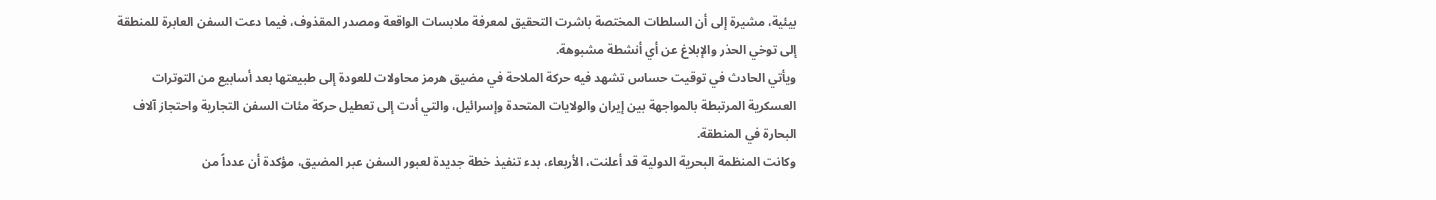بيئية، مشيرة إلى أن السلطات المختصة باشرت التحقيق لمعرفة ملابسات الواقعة ومصدر المقذوف، فيما دعت السفن العابرة للمنطقة إلى توخي الحذر والإبلاغ عن أي أنشطة مشبوهة.
ويأتي الحادث في توقيت حساس تشهد فيه حركة الملاحة في مضيق هرمز محاولات للعودة إلى طبيعتها بعد أسابيع من التوترات العسكرية المرتبطة بالمواجهة بين إيران والولايات المتحدة وإسرائيل، والتي أدت إلى تعطيل حركة مئات السفن التجارية واحتجاز آلاف البحارة في المنطقة.
وكانت المنظمة البحرية الدولية قد أعلنت، الأربعاء، بدء تنفيذ خطة جديدة لعبور السفن عبر المضيق، مؤكدة أن عدداً من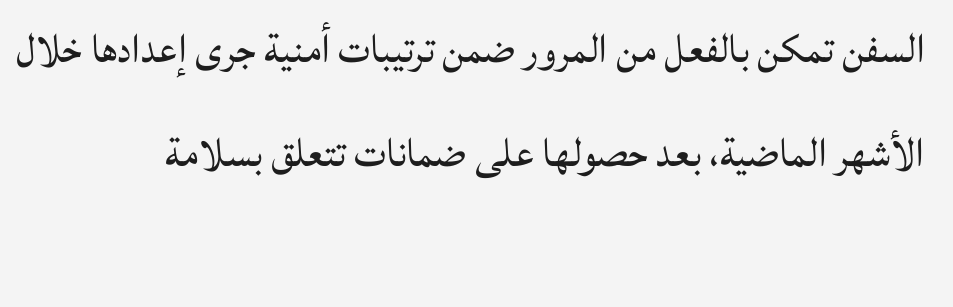السفن تمكن بالفعل من المرور ضمن ترتيبات أمنية جرى إعدادها خلال الأشهر الماضية، بعد حصولها على ضمانات تتعلق بسلامة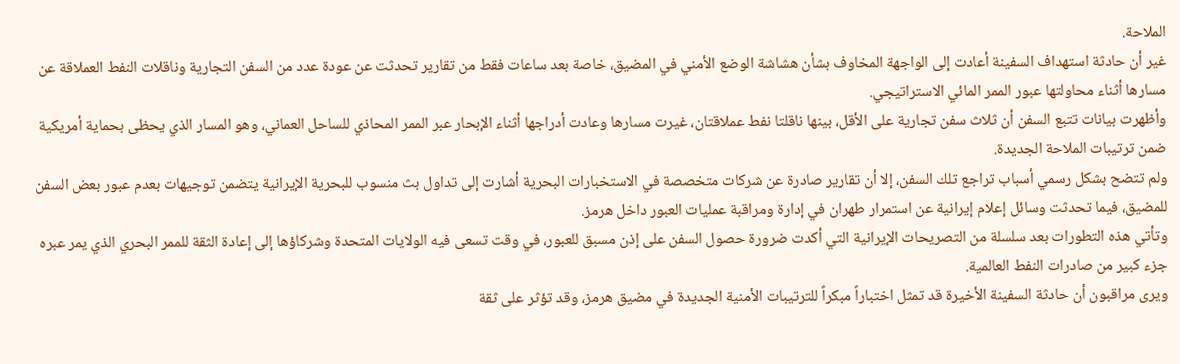الملاحة.
غير أن حادثة استهداف السفينة أعادت إلى الواجهة المخاوف بشأن هشاشة الوضع الأمني في المضيق، خاصة بعد ساعات فقط من تقارير تحدثت عن عودة عدد من السفن التجارية وناقلات النفط العملاقة عن مسارها أثناء محاولتها عبور الممر المائي الاستراتيجي.
وأظهرت بيانات تتبع السفن أن ثلاث سفن تجارية على الأقل، بينها ناقلتا نفط عملاقتان، غيرت مسارها وعادت أدراجها أثناء الإبحار عبر الممر المحاذي للساحل العماني، وهو المسار الذي يحظى بحماية أمريكية ضمن ترتيبات الملاحة الجديدة.
ولم تتضح بشكل رسمي أسباب تراجع تلك السفن، إلا أن تقارير صادرة عن شركات متخصصة في الاستخبارات البحرية أشارت إلى تداول بث منسوب للبحرية الإيرانية يتضمن توجيهات بعدم عبور بعض السفن للمضيق، فيما تحدثت وسائل إعلام إيرانية عن استمرار طهران في إدارة ومراقبة عمليات العبور داخل هرمز.
وتأتي هذه التطورات بعد سلسلة من التصريحات الإيرانية التي أكدت ضرورة حصول السفن على إذن مسبق للعبور، في وقت تسعى فيه الولايات المتحدة وشركاؤها إلى إعادة الثقة للممر البحري الذي يمر عبره جزء كبير من صادرات النفط العالمية.
ويرى مراقبون أن حادثة السفينة الأخيرة قد تمثل اختباراً مبكراً للترتيبات الأمنية الجديدة في مضيق هرمز، وقد تؤثر على ثقة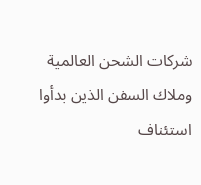شركات الشحن العالمية وملاك السفن الذين بدأوا استئناف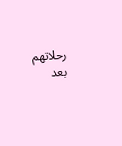رحلاتهم بعد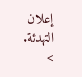إعلان التهدئة.
>